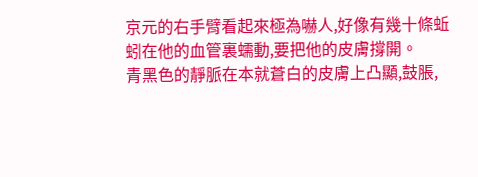京元的右手臂看起來極為嚇人,好像有幾十條蚯蚓在他的血管裏蠕動,要把他的皮膚撐開。
青黑色的靜脈在本就蒼白的皮膚上凸顯,鼓脹,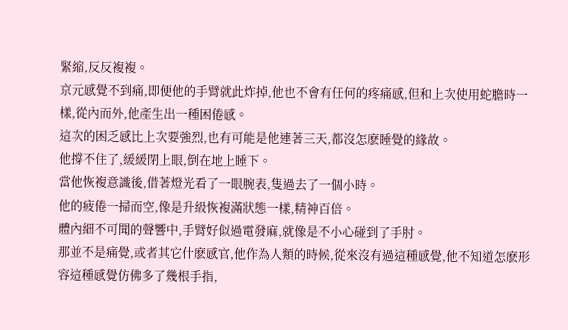緊縮,反反複複。
京元感覺不到痛,即便他的手臂就此炸掉,他也不會有任何的疼痛感,但和上次使用蛇膽時一樣,從內而外,他產生出一種困倦感。
這次的困乏感比上次要強烈,也有可能是他連著三天,都沒怎麽睡覺的緣故。
他撐不住了,緩緩閉上眼,倒在地上睡下。
當他恢複意識後,借著燈光看了一眼腕表,隻過去了一個小時。
他的疲倦一掃而空,像是升級恢複滿狀態一樣,精神百倍。
體內細不可聞的聲響中,手臂好似過電發麻,就像是不小心碰到了手肘。
那並不是痛覺,或者其它什麽感官,他作為人類的時候,從來沒有過這種感覺,他不知道怎麽形容這種感覺仿佛多了幾根手指,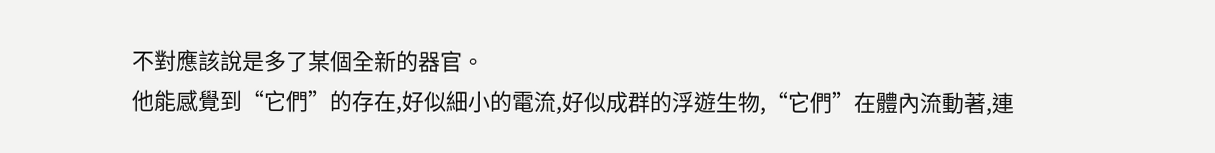不對應該說是多了某個全新的器官。
他能感覺到“它們”的存在,好似細小的電流,好似成群的浮遊生物,“它們”在體內流動著,連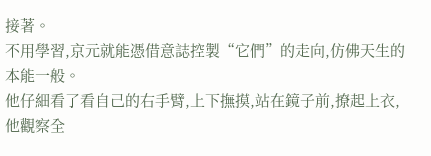接著。
不用學習,京元就能憑借意誌控製“它們”的走向,仿佛天生的本能一般。
他仔細看了看自己的右手臂,上下撫摸,站在鏡子前,撩起上衣,他觀察全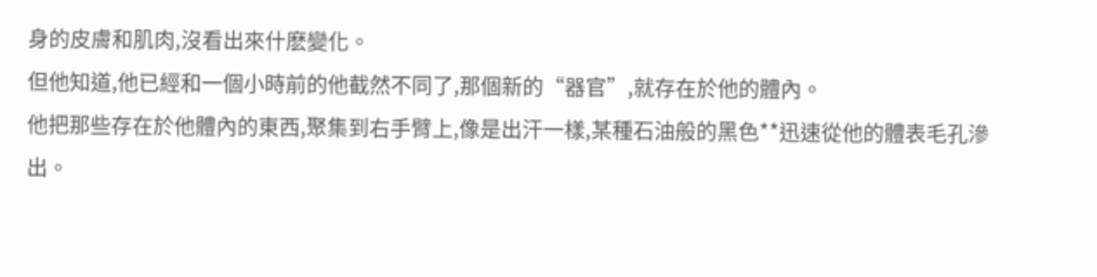身的皮膚和肌肉,沒看出來什麽變化。
但他知道,他已經和一個小時前的他截然不同了,那個新的“器官”,就存在於他的體內。
他把那些存在於他體內的東西,聚集到右手臂上,像是出汗一樣,某種石油般的黑色**迅速從他的體表毛孔滲出。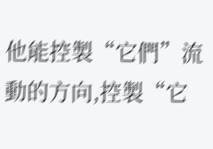他能控製“它們”流動的方向,控製“它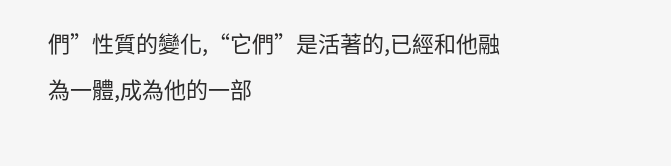們”性質的變化,“它們”是活著的,已經和他融為一體,成為他的一部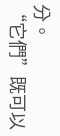分。
“它們”既可以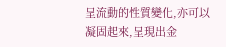呈流動的性質變化,亦可以凝固起來,呈現出金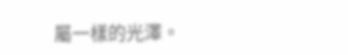屬一樣的光澤。